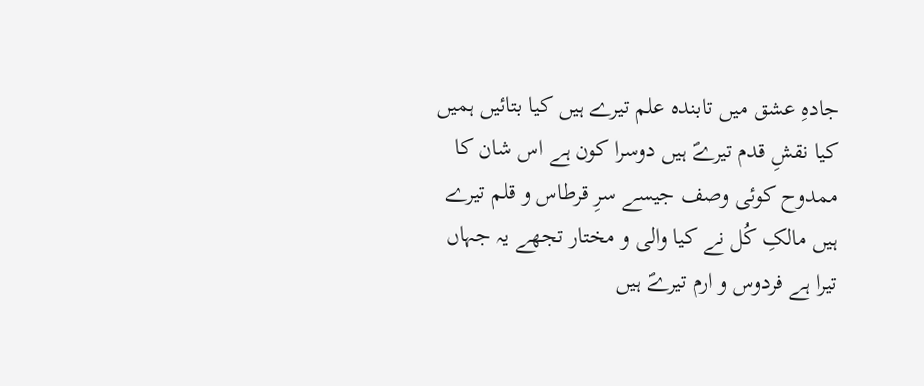جادہِ عشق میں تابندہ علم تیرے ہیں کیا بتائیں ہمیں کیا نقشِ قدم تیرےؐ ہیں دوسرا کون ہے اس شان کا ممدوح کوئی وصف جیسے سرِ قرطاس و قلم تیرے ہیں مالکِ کُل نے کیا والی و مختار تجھے یہ جہاں تیرا ہے فردوس و ارم تیرےؐ ہیں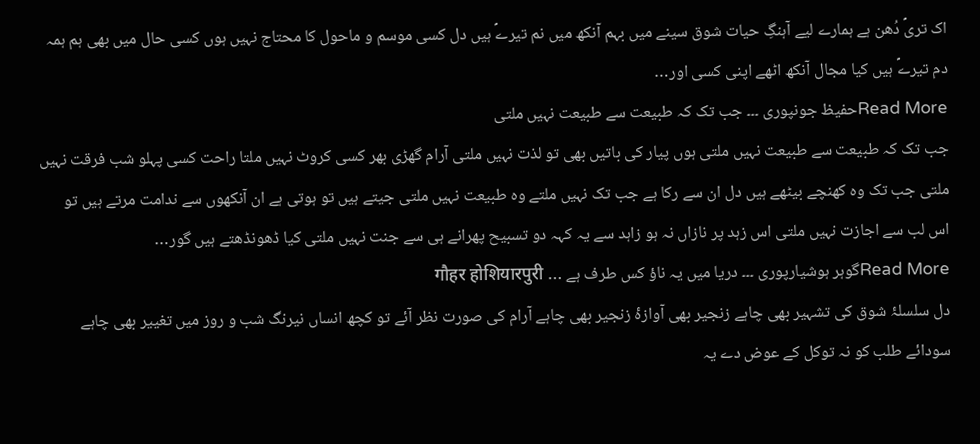اک تریؐ دُھن ہے ہمارے لیے آہنگِ حیات شوق سینے میں بہم آنکھ میں نم تیرےؐ ہیں دل کسی موسم و ماحول کا محتاج نہیں ہوں کسی حال میں بھی ہم ہمہ دم تیرےؐ ہیں کیا مجال آنکھ اٹھے اپنی کسی اور…
Read Moreحفیظ جونپوری ۔۔۔ جب تک کہ طبیعت سے طبیعت نہیں ملتی
جب تک کہ طبیعت سے طبیعت نہیں ملتی ہوں پیار کی باتیں بھی تو لذت نہیں ملتی آرام گھڑی بھر کسی کروٹ نہیں ملتا راحت کسی پہلو شب فرقت نہیں ملتی جب تک وہ کھنچے بیٹھے ہیں دل ان سے رکا ہے جب تک نہیں ملتے وہ طبیعت نہیں ملتی جیتے ہیں تو ہوتی ہے ان آنکھوں سے ندامت مرتے ہیں تو اس لب سے اجازت نہیں ملتی اس زہد پر نازاں نہ ہو زاہد سے یہ کہہ دو تسبیح پھرانے ہی سے جنت نہیں ملتی کیا ڈھونڈھتے ہیں گور…
Read Moreگوہر ہوشیارپوری ۔۔۔ دریا میں یہ ناؤ کس طرف ہے … गौहर होशियारपुरी
دل سلسلۂ شوق کی تشہیر بھی چاہے زنجیر بھی آوازۂ زنجیر بھی چاہے آرام کی صورت نظر آئے تو کچھ انساں نیرنگ شب و روز میں تغییر بھی چاہے سودائے طلب کو نہ توکل کے عوض دے یہ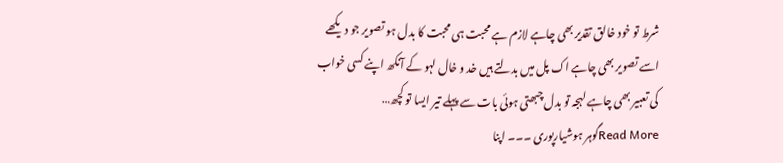شرط تو خود خالق تقدیر بھی چاہے لازم ہے محبت ہی محبت کا بدل ہو تصویر جو دیکھے اسے تصویر بھی چاہے اک پل میں بدلتے ہیں خد و خال لہو کے آنکھ اپنے کسی خواب کی تعبیر بھی چاہے لہجہ تو بدل چبھتی ہوئی بات سے پہلے تیر ایسا تو کچھ…
Read Moreگوہر ہوشیارپوری ۔۔۔ اپنا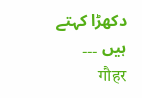دکھڑا کہتے ہیں ۔۔۔ गौहर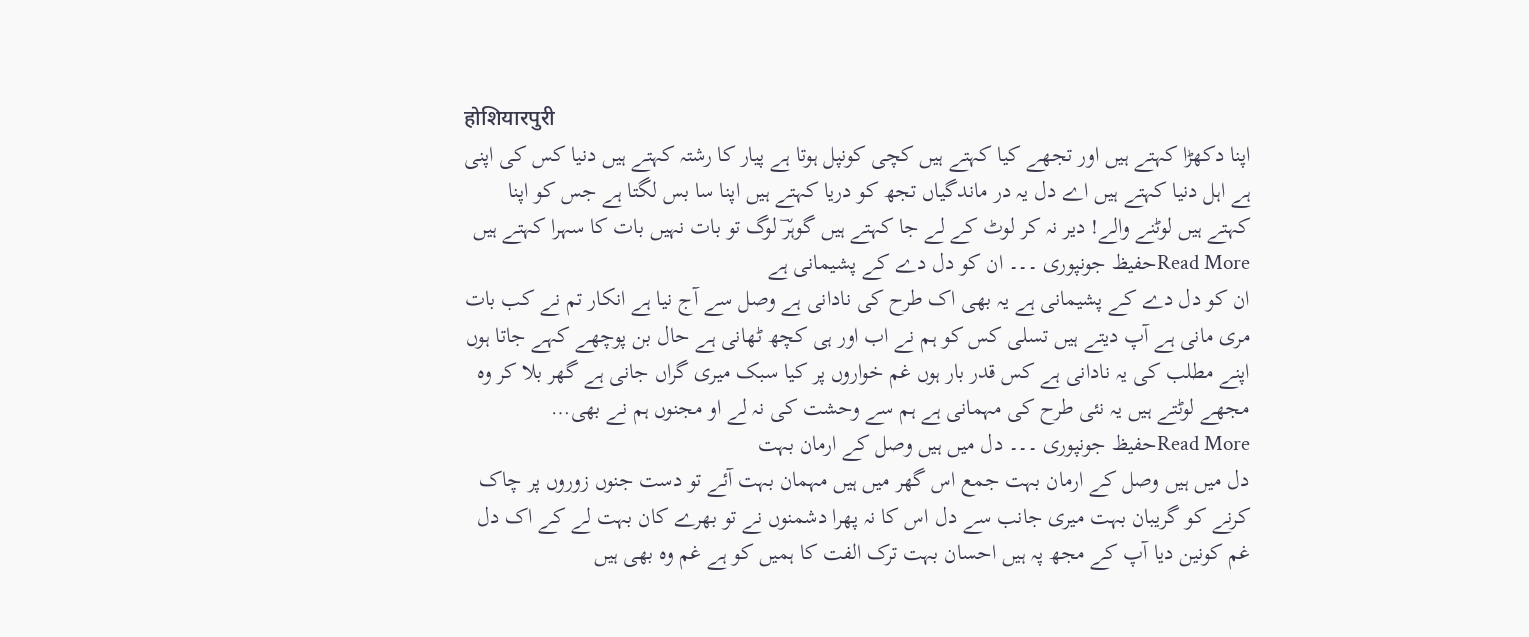होशियारपुरी
اپنا دکھڑا کہتے ہیں اور تجھے کیا کہتے ہیں کچی کونپل ہوتا ہے پیار کا رشتہ کہتے ہیں دنیا کس کی اپنی ہے اہل دنیا کہتے ہیں اے دل یہ در ماندگیاں تجھ کو دریا کہتے ہیں اپنا سا بس لگتا ہے جس کو اپنا کہتے ہیں لوٹنے والے! دیر نہ کر لوٹ کے لے جا کہتے ہیں گوہرؔ لوگ تو بات نہیں بات کا سہرا کہتے ہیں
Read Moreحفیظ جونپوری ۔۔۔ ان کو دل دے کے پشیمانی ہے
ان کو دل دے کے پشیمانی ہے یہ بھی اک طرح کی نادانی ہے وصل سے آج نیا ہے انکار تم نے کب بات مری مانی ہے آپ دیتے ہیں تسلی کس کو ہم نے اب اور ہی کچھ ٹھانی ہے حال بن پوچھے کہے جاتا ہوں اپنے مطلب کی یہ نادانی ہے کس قدر بار ہوں غم خواروں پر کیا سبک میری گراں جانی ہے گھر بلا کر وہ مجھے لوٹتے ہیں یہ نئی طرح کی مہمانی ہے ہم سے وحشت کی نہ لے او مجنوں ہم نے بھی…
Read Moreحفیظ جونپوری ۔۔۔ دل میں ہیں وصل کے ارمان بہت
دل میں ہیں وصل کے ارمان بہت جمع اس گھر میں ہیں مہمان بہت آئے تو دست جنوں زوروں پر چاک کرنے کو گریبان بہت میری جانب سے دل اس کا نہ پھرا دشمنوں نے تو بھرے کان بہت لے کے اک دل غم کونین دیا آپ کے مجھ پہ ہیں احسان بہت ترک الفت کا ہمیں کو ہے غم وہ بھی ہیں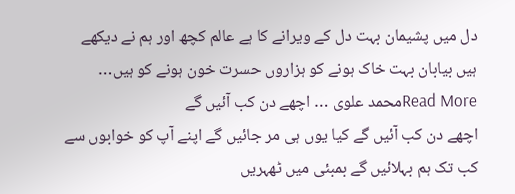دل میں پشیمان بہت دل کے ویرانے کا ہے عالم کچھ اور ہم نے دیکھے ہیں بیابان بہت خاک ہونے کو ہزاروں حسرت خون ہونے کو ہیں…
Read Moreمحمد علوی … اچھے دن کب آئیں گے
اچھے دن کب آئیں گے کیا یوں ہی مر جائیں گے اپنے آپ کو خوابوں سے کب تک ہم بہلائیں گے بمبئی میں ٹھہریں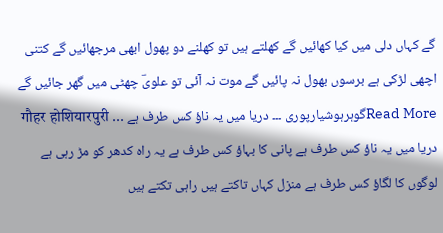گے کہاں دلی میں کیا کھائیں گے کھلتے ہیں تو کھلنے دو پھول ابھی مرجھائیں گے کتنی اچھی لڑکی ہے برسوں بھول نہ پائیں گے موت نہ آئی تو علویؔ چھٹی میں گھر جائیں گے
Read Moreگوہرہوشیارپوری ۔۔۔ دریا میں یہ ناؤ کس طرف ہے … गौहर होशियारपुरी
دریا میں یہ ناؤ کس طرف ہے پانی کا بہاؤ کس طرف ہے یہ راہ کدھر کو مڑ رہی ہے لوگوں کا لگاؤ کس طرف ہے منزل کہاں تاکتے ہیں راہی تکتے ہیں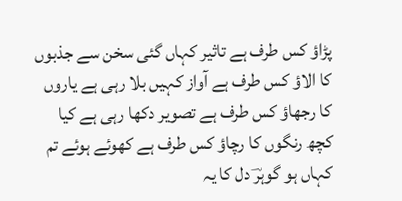پڑاؤ کس طرف ہے تاثیر کہاں گئی سخن سے جذبوں کا الاؤ کس طرف ہے آواز کہیں بلا رہی ہے یاروں کا رجھاؤ کس طرف ہے تصویر دکھا رہی ہے کیا کچھ رنگوں کا رچاؤ کس طرف ہے کھوئے ہوئے تم کہاں ہو گوہرؔ دل کا یہ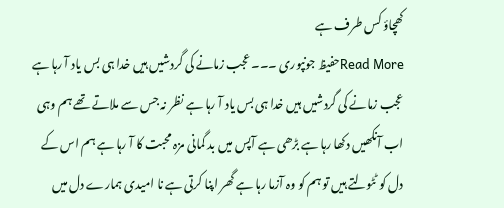کھچاؤ کس طرف ہے
Read Moreحفیظ جونپوری ۔۔۔ عجب زمانے کی گردشیں ہیں خدا ہی بس یاد آ رہا ہے
عجب زمانے کی گردشیں ہیں خدا ہی بس یاد آ رہا ہے نظر نہ جس سے ملاتے تھے ہم وہی اب آنکھیں دکھا رہا ہے بڑھی ہے آپس میں بد گمانی مزہ محبت کا آ رہا ہے ہم اس کے دل کو ٹٹولتے ہیں تو ہم کو وہ آزما رہا ہے گھر اپنا کرتی ہے نا امیدی ہمارے دل میں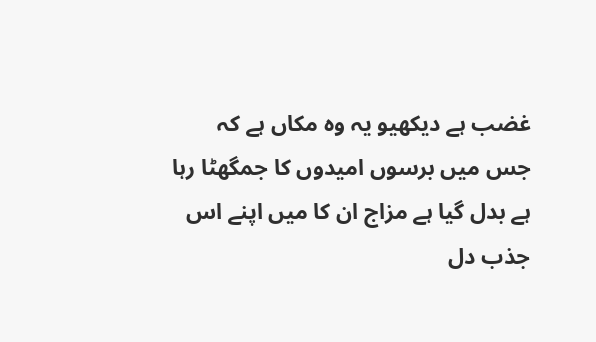غضب ہے دیکھیو یہ وہ مکاں ہے کہ جس میں برسوں امیدوں کا جمگھٹا رہا ہے بدل گیا ہے مزاج ان کا میں اپنے اس جذب دل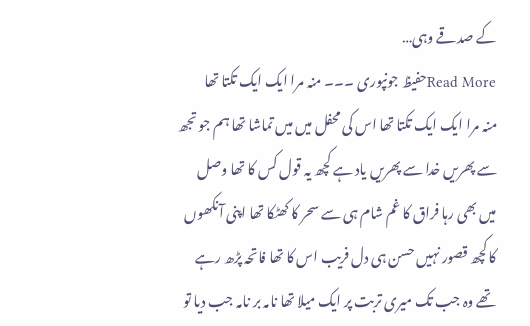کے صدقے وہی…
Read Moreحفیظ جونپوری ۔۔۔ منہ مرا ایک ایک تکتا تھا
منہ مرا ایک ایک تکتا تھا اس کی محفل میں میں تماشا تھا ہم جو تجھ سے پھریں خدا سے پھریں یاد ہے کچھ یہ قول کس کا تھا وصل میں بھی رہا فراق کا غم شام ہی سے سحر کا کھٹکا تھا اپنی آنکھوں کا کچھ قصور نہیں حسن ہی دل فریب اس کا تھا فاتحہ پڑھ رہے تھے وہ جب تک میری تربت پر ایک میلا تھا نامہ بر نامہ جب دیا تو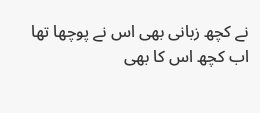نے کچھ زبانی بھی اس نے پوچھا تھا اب کچھ اس کا بھی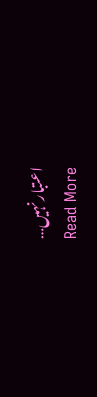اعتبار نہیں…
Read More